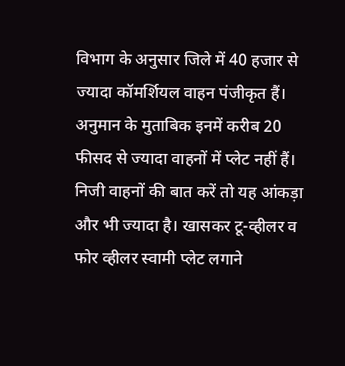विभाग के अनुसार जिले में 40 हजार से ज्यादा कॉमर्शियल वाहन पंजीकृत हैं। अनुमान के मुताबिक इनमें करीब 20 फीसद से ज्यादा वाहनों में प्लेट नहीं हैं। निजी वाहनों की बात करें तो यह आंकड़ा और भी ज्यादा है। खासकर टू-व्हीलर व फोर व्हीलर स्वामी प्लेट लगाने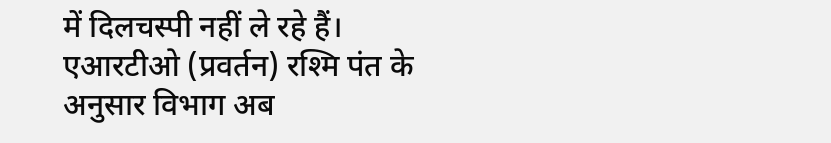में दिलचस्पी नहीं ले रहे हैं। एआरटीओ (प्रवर्तन) रश्मि पंत के अनुसार विभाग अब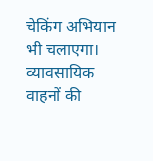चेकिंग अभियान भी चलाएगा।
व्यावसायिक वाहनों की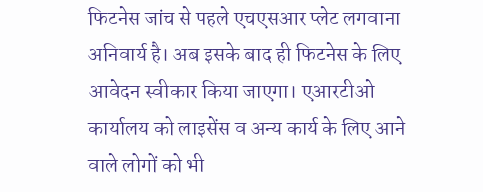फिटनेस जांच से पहले एचएसआर प्लेट लगवाना अनिवार्य है। अब इसके बाद ही फिटनेस के लिए आवेदन स्वीकार किया जाएगा। एआरटीओ कार्यालय को लाइसेंस व अन्य कार्य के लिए आने वाले लोगों को भी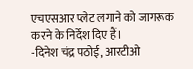एचएसआर प्लेट लगाने को जागरूक करने के निर्देश दिए हैं।
-दिनेश चंद्र पठोई, आरटीओ